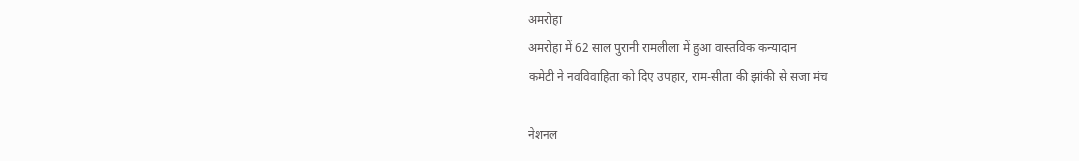अमरोहा
अमरोहा में 62 साल पुरानी रामलीला में हुआ वास्तविक कन्यादान
कमेटी ने नवविवाहिता को दिए उपहार, राम-सीता की झांकी से सजा मंच

नेशनल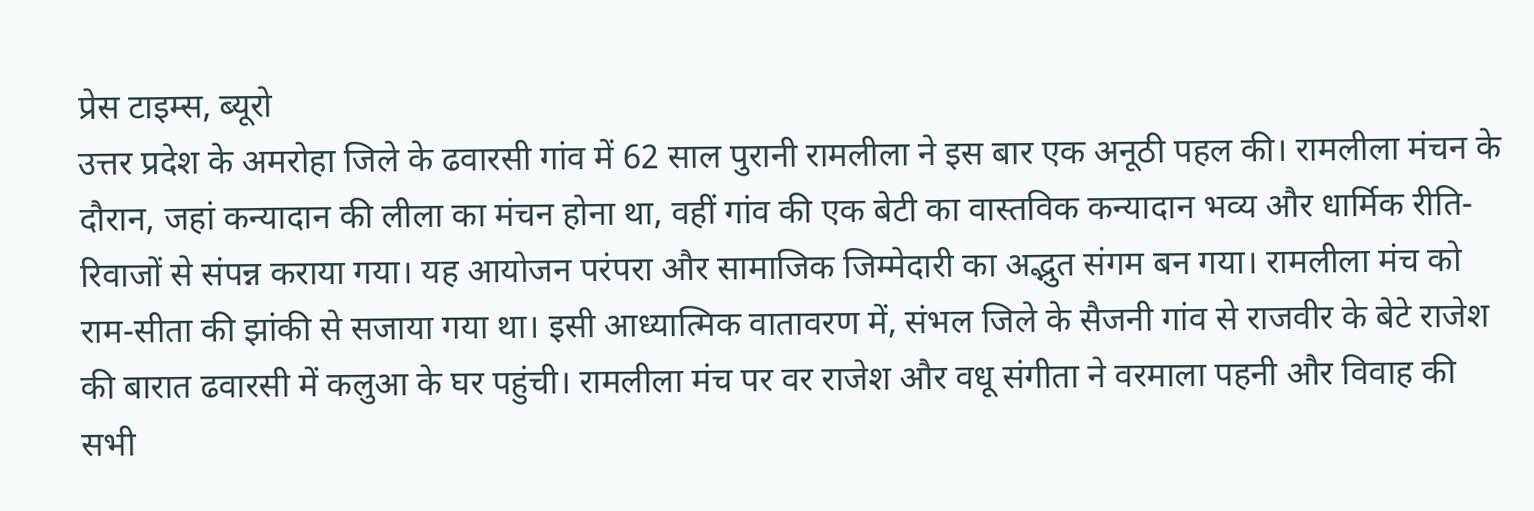प्रेस टाइम्स, ब्यूरो
उत्तर प्रदेश के अमरोहा जिले के ढवारसी गांव में 62 साल पुरानी रामलीला ने इस बार एक अनूठी पहल की। रामलीला मंचन के दौरान, जहां कन्यादान की लीला का मंचन होना था, वहीं गांव की एक बेटी का वास्तविक कन्यादान भव्य और धार्मिक रीति-रिवाजों से संपन्न कराया गया। यह आयोजन परंपरा और सामाजिक जिम्मेदारी का अद्भुत संगम बन गया। रामलीला मंच को राम-सीता की झांकी से सजाया गया था। इसी आध्यात्मिक वातावरण में, संभल जिले के सैजनी गांव से राजवीर के बेटे राजेश की बारात ढवारसी में कलुआ के घर पहुंची। रामलीला मंच पर वर राजेश और वधू संगीता ने वरमाला पहनी और विवाह की सभी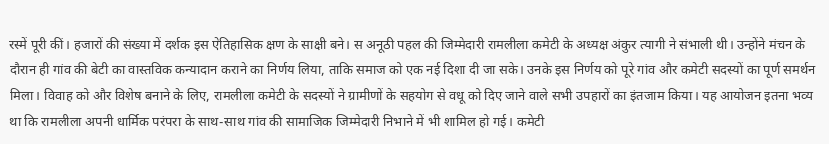रस्में पूरी कीं। हजारों की संख्या में दर्शक इस ऐतिहासिक क्षण के साक्षी बने। स अनूठी पहल की जिम्मेदारी रामलीला कमेटी के अध्यक्ष अंकुर त्यागी ने संभाली थी। उन्होंने मंचन के दौरान ही गांव की बेटी का वास्तविक कन्यादान कराने का निर्णय लिया, ताकि समाज को एक नई दिशा दी जा सके। उनके इस निर्णय को पूरे गांव और कमेटी सदस्यों का पूर्ण समर्थन मिला। विवाह को और विशेष बनाने के लिए, रामलीला कमेटी के सदस्यों ने ग्रामीणों के सहयोग से वधू को दिए जाने वाले सभी उपहारों का इंतजाम किया। यह आयोजन इतना भव्य था कि रामलीला अपनी धार्मिक परंपरा के साथ-साथ गांव की सामाजिक जिम्मेदारी निभाने में भी शामिल हो गई। कमेटी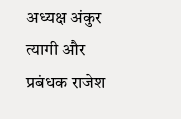अध्यक्ष अंकुर त्यागी और प्रबंधक राजेश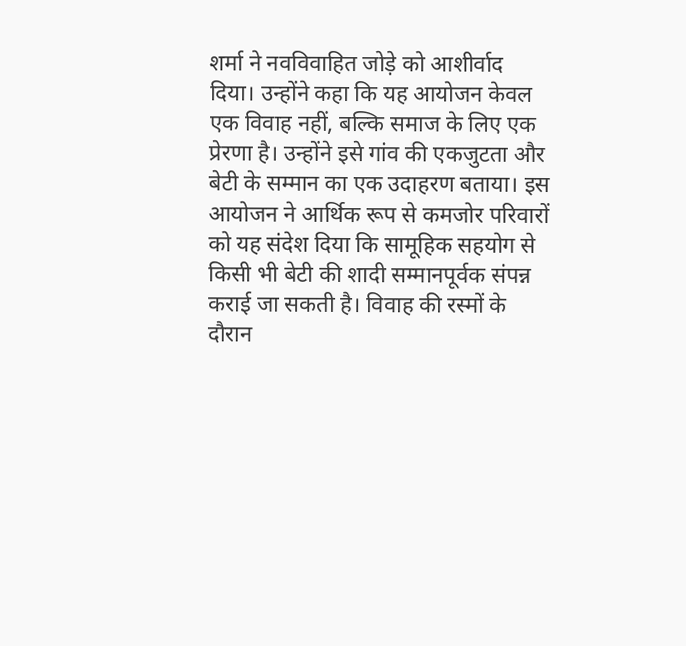शर्मा ने नवविवाहित जोड़े को आशीर्वाद दिया। उन्होंने कहा कि यह आयोजन केवल एक विवाह नहीं, बल्कि समाज के लिए एक प्रेरणा है। उन्होंने इसे गांव की एकजुटता और बेटी के सम्मान का एक उदाहरण बताया। इस आयोजन ने आर्थिक रूप से कमजोर परिवारों को यह संदेश दिया कि सामूहिक सहयोग से किसी भी बेटी की शादी सम्मानपूर्वक संपन्न कराई जा सकती है। विवाह की रस्मों के दौरान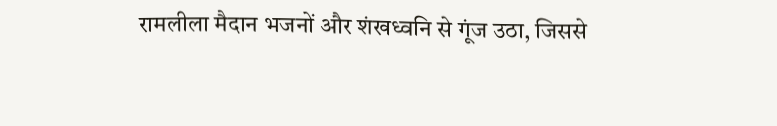रामलीला मैदान भजनों और शंखध्वनि से गूंज उठा, जिससे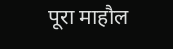पूरा माहौल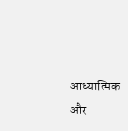आध्यात्मिक और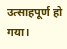उत्साहपूर्ण हो गया।